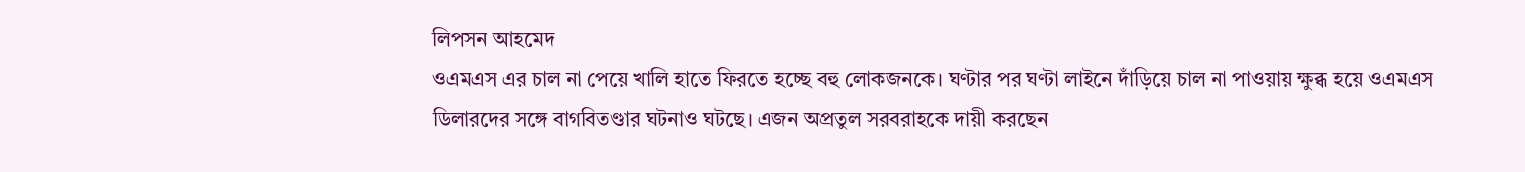লিপসন আহমেদ
ওএমএস এর চাল না পেয়ে খালি হাতে ফিরতে হচ্ছে বহু লোকজনকে। ঘণ্টার পর ঘণ্টা লাইনে দাঁড়িয়ে চাল না পাওয়ায় ক্ষুব্ধ হয়ে ওএমএস ডিলারদের সঙ্গে বাগবিতণ্ডার ঘটনাও ঘটছে। এজন অপ্রতুল সরবরাহকে দায়ী করছেন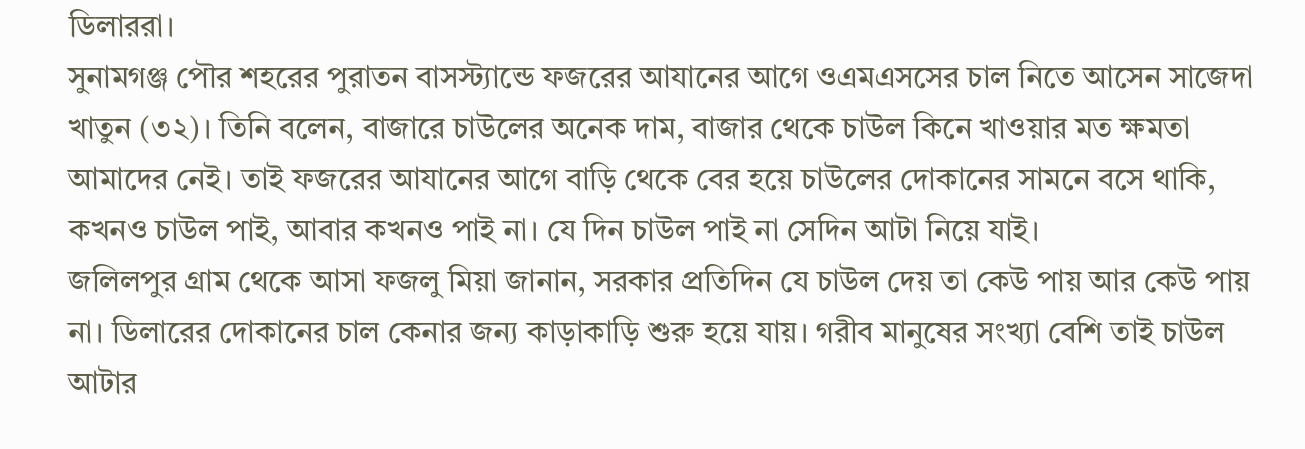ডিলাররা।
সুনামগঞ্জ পৌর শহরের পুরাতন বাসস্ট্যান্ডে ফজরের আযানের আগে ওএমএসসের চাল নিতে আসেন সাজেদা খাতুন (৩২)। তিনি বলেন, বাজারে চাউলের অনেক দাম, বাজার থেকে চাউল কিনে খাওয়ার মত ক্ষমতা আমাদের নেই। তাই ফজরের আযানের আগে বাড়ি থেকে বের হয়ে চাউলের দোকানের সামনে বসে থাকি, কখনও চাউল পাই, আবার কখনও পাই না। যে দিন চাউল পাই না সেদিন আটা নিয়ে যাই।
জলিলপুর গ্রাম থেকে আসা ফজলু মিয়া জানান, সরকার প্রতিদিন যে চাউল দেয় তা কেউ পায় আর কেউ পায় না। ডিলারের দোকানের চাল কেনার জন্য কাড়াকাড়ি শুরু হয়ে যায়। গরীব মানুষের সংখ্যা বেশি তাই চাউল আটার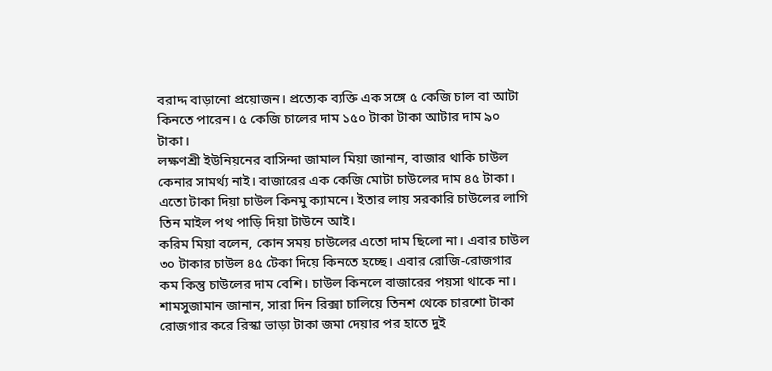বরাদ্দ বাড়ানো প্রয়োজন। প্রত্যেক ব্যক্তি এক সঙ্গে ৫ কেজি চাল বা আটা কিনতে পারেন। ৫ কেজি চালের দাম ১৫০ টাকা টাকা আটার দাম ৯০ টাকা।
লক্ষণশ্রী ইউনিয়নের বাসিন্দা জামাল মিয়া জানান, বাজার থাকি চাউল কেনার সামর্থ্য নাই। বাজারের এক কেজি মোটা চাউলের দাম ৪৫ টাকা। এতো টাকা দিয়া চাউল কিনমু ক্যামনে। ইতার লায় সরকারি চাউলের লাগি তিন মাইল পথ পাড়ি দিয়া টাউনে আই।
করিম মিয়া বলেন, কোন সময় চাউলের এতো দাম ছিলো না। এবার চাউল ৩০ টাকার চাউল ৪৫ টেকা দিয়ে কিনতে হচ্ছে। এবার রোজি-রোজগার কম কিন্তু চাউলের দাম বেশি। চাউল কিনলে বাজারের পয়সা থাকে না।
শামসুজামান জানান, সারা দিন রিক্সা চালিয়ে তিনশ থেকে চারশো টাকা রোজগার করে রিস্কা ভাড়া টাকা জমা দেয়ার পর হাতে দুই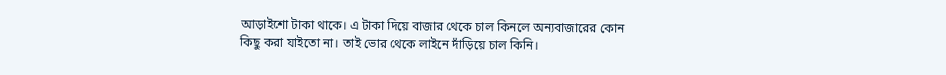আড়াইশো টাকা থাকে। এ টাকা দিয়ে বাজার থেকে চাল কিনলে অন্যবাজারের কোন কিছু করা যাইতো না। তাই ভোর থেকে লাইনে দাঁড়িয়ে চাল কিনি।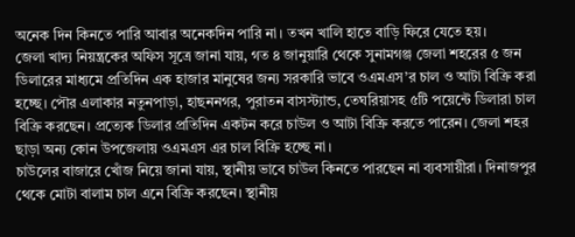অনেক দিন কিনতে পারি আবার অনেকদিন পারি না। তখন খালি হাতে বাড়ি ফিরে যেতে হয়।
জেলা খাদ্য নিয়ন্ত্রকের অফিস সূত্রে জানা যায়, গত ৪ জানুয়ারি থেকে সুনামগঞ্জ জেলা শহরের ৫ জন ডিলারের মাধ্যমে প্রতিদিন এক হাজার মানুষের জন্য সরকারি ভাবে ওএমএস’র চাল ও আটা বিক্রি করা হচ্ছে। পৌর এলাকার নতুনপাড়া, হাছননগর, পুরাতন বাসস্ট্যান্ড, তেঘরিয়াসহ ৫টি পয়েন্টে ডিলারা চাল বিক্রি করছেন। প্রত্যেক ডিলার প্রতিদিন একটন করে চাউল ও আটা বিক্রি করতে পারেন। জেলা শহর ছাড়া অন্য কোন উপজেলায় ওএমএস এর চাল বিক্রি হচ্ছে না।
চাউলের বাজারে খোঁজ নিয়ে জানা যায়, স্থানীয় ভাবে চাউল কিনতে পারছেন না ব্যবসায়ীরা। দিনাজপুর থেকে মোটা বালাম চাল এনে বিক্রি করছেন। স্থানীয়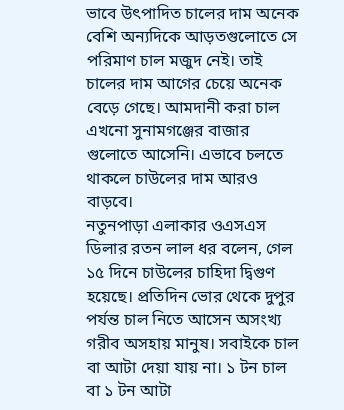ভাবে উৎপাদিত চালের দাম অনেক বেশি অন্যদিকে আড়তগুলোতে সে পরিমাণ চাল মজুদ নেই। তাই চালের দাম আগের চেয়ে অনেক বেড়ে গেছে। আমদানী করা চাল এখনো সুনামগঞ্জের বাজার গুলোতে আসেনি। এভাবে চলতে থাকলে চাউলের দাম আরও বাড়বে।
নতুনপাড়া এলাকার ওএসএস ডিলার রতন লাল ধর বলেন, গেল ১৫ দিনে চাউলের চাহিদা দ্বিগুণ হয়েছে। প্রতিদিন ভোর থেকে দুপুর পর্যন্ত চাল নিতে আসেন অসংখ্য গরীব অসহায় মানুষ। সবাইকে চাল বা আটা দেয়া যায় না। ১ টন চাল বা ১ টন আটা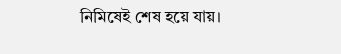নিমিষেই শেষ হয়ে যায়।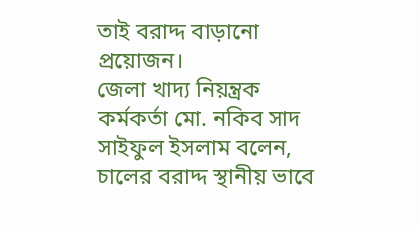তাই বরাদ্দ বাড়ানো প্রয়োজন।
জেলা খাদ্য নিয়ন্ত্রক কর্মকর্তা মো. নকিব সাদ সাইফুল ইসলাম বলেন, চালের বরাদ্দ স্থানীয় ভাবে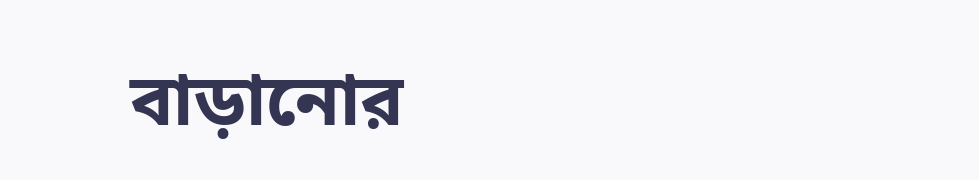বাড়ানোর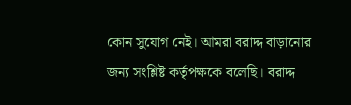কোন সুযোগ নেই। আমরা বরাদ্দ বাড়ানোর জন্য সংশ্লিষ্ট কর্তৃপক্ষকে বলেছি। বরাদ্দ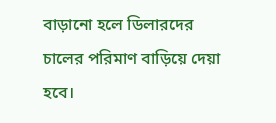বাড়ানো হলে ডিলারদের চালের পরিমাণ বাড়িয়ে দেয়া হবে।